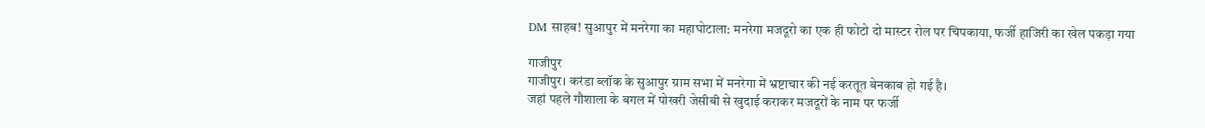DM साहब! सुआपुर में मनरेगा का महाघोटाला: मनरेगा मजदूरो का एक ही फोटो दो मास्टर रोल पर चिपकाया, फर्जी हाजिरी का खेल पकड़ा गया

गाजीपुर
गाजीपुर। करंडा ब्लॉक के सुआपुर ग्राम सभा में मनरेगा में भ्रष्टाचार की नई करतूत बेनकाब हो गई है।
जहां पहले गौशाला के बगल में पोखरी जेसीबी से खुदाई कराकर मजदूरों के नाम पर फर्जी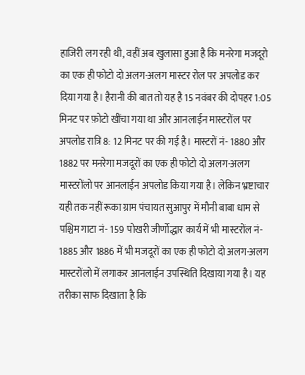हाजिरी लग रही थी, वहीं अब खुलासा हुआ है कि मनरेगा मजदूरो का एक ही फोटो दो अलग-अलग मास्टर रोल पर अपलोड कर दिया गया है। हैरानी की बात तो यह है 15 नवंबर की दोपहर 1:05 मिनट पर फ़ोटो खींचा गया था और आनलाईन मास्टरोंल पर अपलोड रात्रि 8: 12 मिनट पर की गई है। मास्टरों नं- 1880 और 1882 पर मनरेगा मजदूरों का एक ही फोटो दो अलग-अलग मास्टरोंलो पर आनलाईन अपलोड किया गया है। लेकिन भ्रष्टाचार यही तक नहीं रूका ग्राम पंचायत सुआपुर में मौनी बाबा धाम से पश्चिम गाटा नं- 159 पोखरी जीर्णोद्धार कार्य में भी मास्टरोंल नं- 1885 और 1886 में भी मजदूरों का एक ही फोटो दो अलग-अलग मास्टरोंलो में लगाकर आनलाईन उपस्थिति दिखाया गया है। यह तरीका साफ दिखाता है कि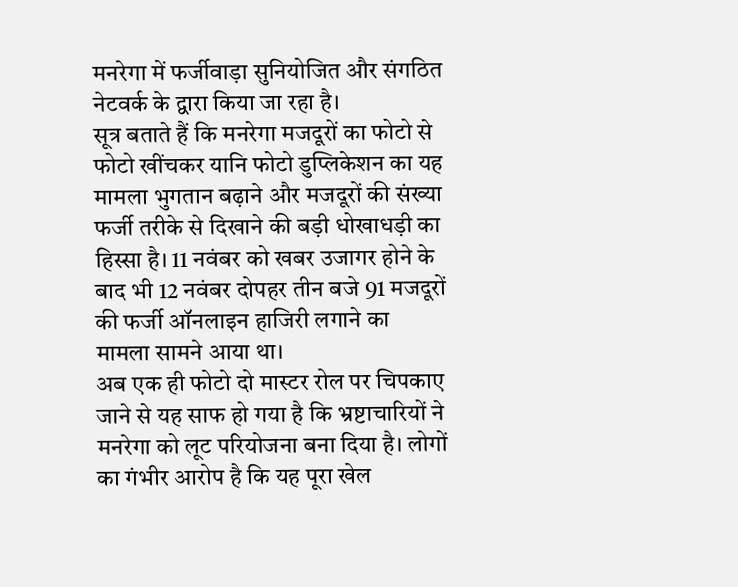मनरेगा में फर्जीवाड़ा सुनियोजित और संगठित नेटवर्क के द्वारा किया जा रहा है।
सूत्र बताते हैं कि मनरेगा मजदूरों का फोटो से फोटो खींचकर यानि फोटो डुप्लिकेशन का यह मामला भुगतान बढ़ाने और मजदूरों की संख्या फर्जी तरीके से दिखाने की बड़ी धोखाधड़ी का हिस्सा है। 11 नवंबर को खबर उजागर होने के बाद भी 12 नवंबर दोपहर तीन बजे 91 मजदूरों की फर्जी ऑनलाइन हाजिरी लगाने का मामला सामने आया था।
अब एक ही फोटो दो मास्टर रोल पर चिपकाए जाने से यह साफ हो गया है कि भ्रष्टाचारियों ने मनरेगा को लूट परियोजना बना दिया है। लोगों का गंभीर आरोप है कि यह पूरा खेल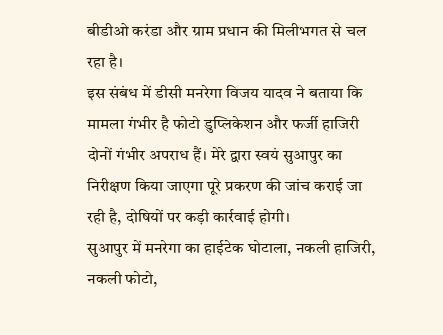बीडीओ करंडा और ग्राम प्रधान की मिलीभगत से चल रहा है।
इस संबंध में डीसी मनरेगा विजय यादव ने बताया कि मामला गंभीर है फोटो डुप्लिकेशन और फर्जी हाजिरी दोनों गंभीर अपराध हैं। मेरे द्वारा स्वयं सुआपुर का निरीक्षण किया जाएगा पूरे प्रकरण की जांच कराई जा रही है, दोषियों पर कड़ी कार्रवाई होगी।
सुआपुर में मनरेगा का हाईटेक घोटाला, नकली हाजिरी, नकली फोटो,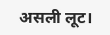असली लूट।